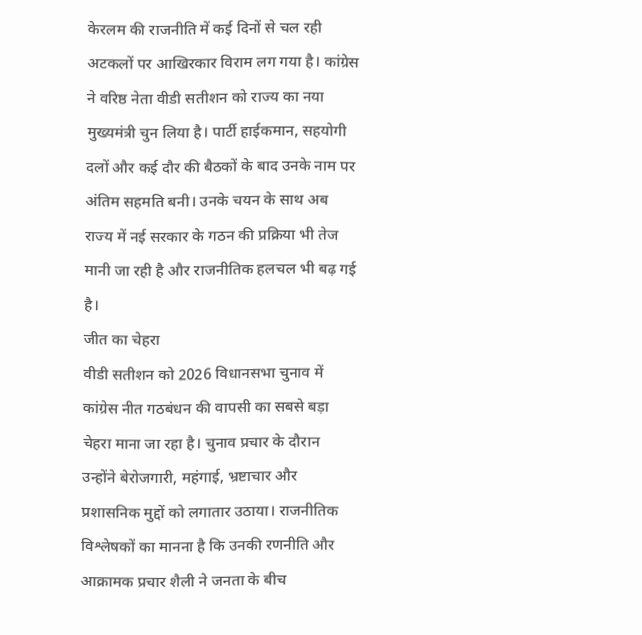केरलम की राजनीति में कई दिनों से चल रही अटकलों पर आखिरकार विराम लग गया है। कांग्रेस ने वरिष्ठ नेता वीडी सतीशन को राज्य का नया मुख्यमंत्री चुन लिया है। पार्टी हाईकमान, सहयोगी दलों और कई दौर की बैठकों के बाद उनके नाम पर अंतिम सहमति बनी। उनके चयन के साथ अब राज्य में नई सरकार के गठन की प्रक्रिया भी तेज मानी जा रही है और राजनीतिक हलचल भी बढ़ गई है।
जीत का चेहरा
वीडी सतीशन को 2026 विधानसभा चुनाव में कांग्रेस नीत गठबंधन की वापसी का सबसे बड़ा चेहरा माना जा रहा है। चुनाव प्रचार के दौरान उन्होंने बेरोजगारी, महंगाई, भ्रष्टाचार और प्रशासनिक मुद्दों को लगातार उठाया। राजनीतिक विश्लेषकों का मानना है कि उनकी रणनीति और आक्रामक प्रचार शैली ने जनता के बीच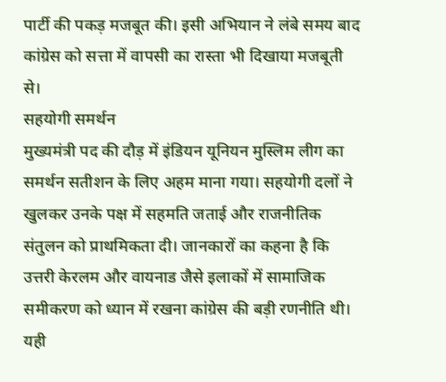पार्टी की पकड़ मजबूत की। इसी अभियान ने लंबे समय बाद कांग्रेस को सत्ता में वापसी का रास्ता भी दिखाया मजबूती से।
सहयोगी समर्थन
मुख्यमंत्री पद की दौड़ में इंडियन यूनियन मुस्लिम लीग का समर्थन सतीशन के लिए अहम माना गया। सहयोगी दलों ने खुलकर उनके पक्ष में सहमति जताई और राजनीतिक संतुलन को प्राथमिकता दी। जानकारों का कहना है कि उत्तरी केरलम और वायनाड जैसे इलाकों में सामाजिक समीकरण को ध्यान में रखना कांग्रेस की बड़ी रणनीति थी। यही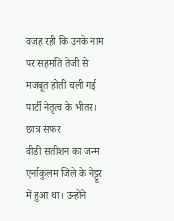वजह रही कि उनके नाम पर सहमति तेजी से मजबूत होती चली गई पार्टी नेतृत्व के भीतर।
छात्र सफर
वीडी सतीशन का जन्म एर्नाकुलम जिले के नेट्टूर में हुआ था। उन्होंने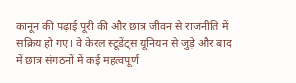कानून की पढ़ाई पूरी की और छात्र जीवन से राजनीति में सक्रिय हो गए। वे केरल स्टूडेंट्स यूनियन से जुड़े और बाद में छात्र संगठनों में कई महत्वपूर्ण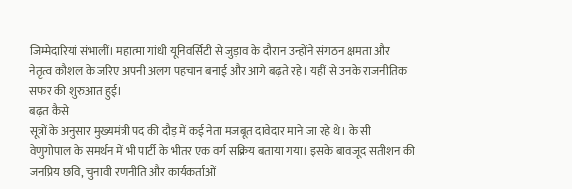जिम्मेदारियां संभालीं। महात्मा गांधी यूनिवर्सिटी से जुड़ाव के दौरान उन्होंने संगठन क्षमता और नेतृत्व कौशल के जरिए अपनी अलग पहचान बनाई और आगे बढ़ते रहे। यहीं से उनके राजनीतिक सफर की शुरुआत हुई।
बढ़त कैसे
सूत्रों के अनुसार मुख्यमंत्री पद की दौड़ में कई नेता मजबूत दावेदार माने जा रहे थे। के सी वेणुगोपाल के समर्थन में भी पार्टी के भीतर एक वर्ग सक्रिय बताया गया। इसके बावजूद सतीशन की जनप्रिय छवि, चुनावी रणनीति और कार्यकर्ताओं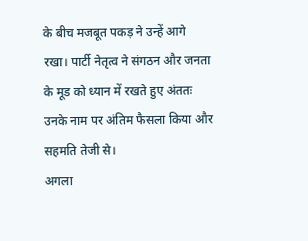के बीच मजबूत पकड़ ने उन्हें आगे रखा। पार्टी नेतृत्व ने संगठन और जनता के मूड को ध्यान में रखते हुए अंततः उनके नाम पर अंतिम फैसला किया और सहमति तेजी से।
अगला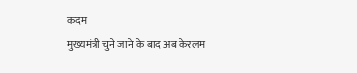कदम
मुख्यमंत्री चुने जाने के बाद अब केरलम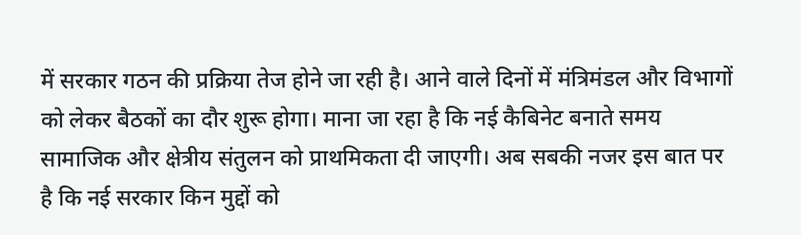में सरकार गठन की प्रक्रिया तेज होने जा रही है। आने वाले दिनों में मंत्रिमंडल और विभागों को लेकर बैठकों का दौर शुरू होगा। माना जा रहा है कि नई कैबिनेट बनाते समय सामाजिक और क्षेत्रीय संतुलन को प्राथमिकता दी जाएगी। अब सबकी नजर इस बात पर है कि नई सरकार किन मुद्दों को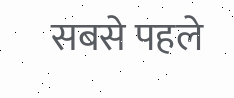सबसे पहले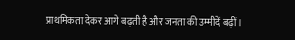प्राथमिकता देकर आगे बढ़ती है और जनता की उम्मीदें बढ़ीं।